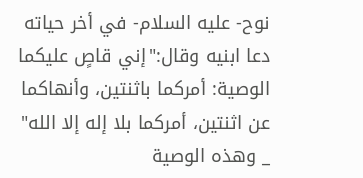نوح- عليه السلام- في أخر حياته دعا ابنيه وقال:"إني قاصٍ عليكما الوصية: أمركما باثنتين، وأنهاكما عن اثنتين، أمركما بلا إله إلا الله"
_ وهذه الوصية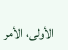الأولى، الأمر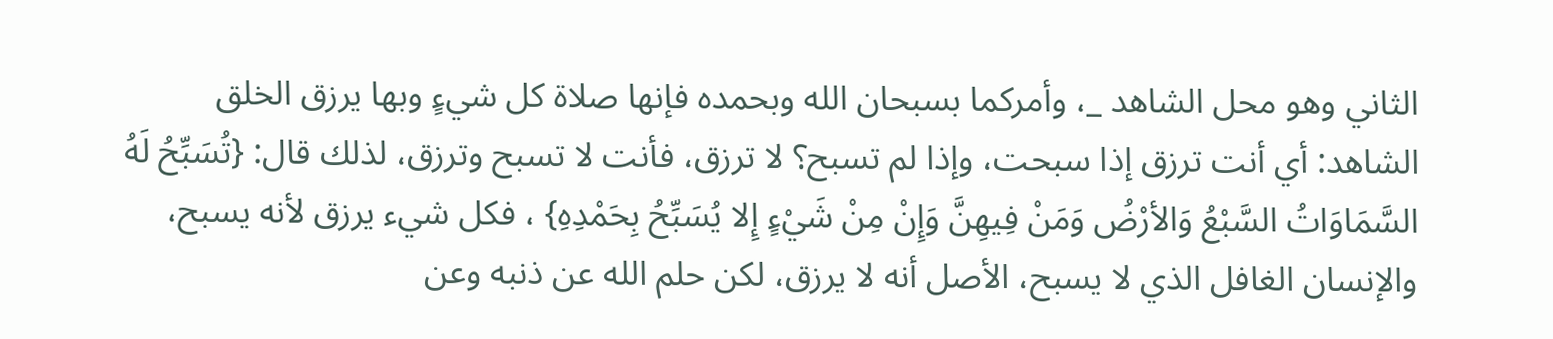الثاني وهو محل الشاهد _، وأمركما بسبحان الله وبحمده فإنها صلاة كل شيءٍ وبها يرزق الخلق
الشاهد: أي أنت ترزق إذا سبحت، وإذا لم تسبح؟ لا ترزق، فأنت لا تسبح وترزق، لذلك قال: {تُسَبِّحُ لَهُ السَّمَاوَاتُ السَّبْعُ وَالأرْضُ وَمَنْ فِيهِنَّ وَإِنْ مِنْ شَيْءٍ إِلا يُسَبِّحُ بِحَمْدِهِ} ، فكل شيء يرزق لأنه يسبح، والإنسان الغافل الذي لا يسبح، الأصل أنه لا يرزق، لكن حلم الله عن ذنبه وعن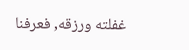غفلته ورزقه, فعرفنا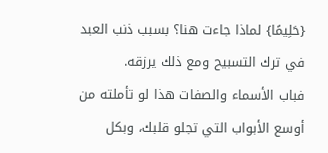{حَلِيمًا} لماذا جاءت هنا؟ بسبب ذنب العبد في ترك التسبيح ومع ذلك يرزقه.
فباب الأسماء والصفات هذا لو تأملته من أوسع الأبواب التي تجلو قلبك، وبكل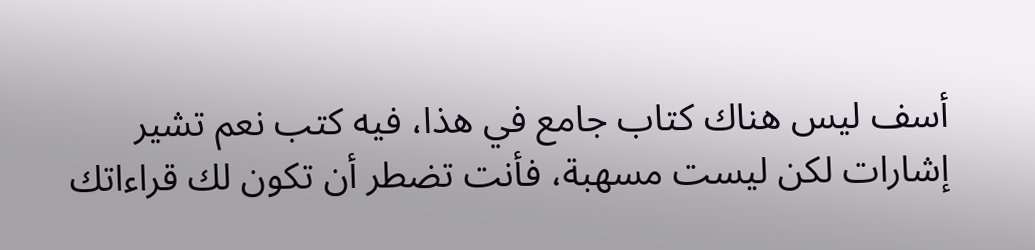أسف ليس هناك كتاب جامع في هذا، فيه كتب نعم تشير إشارات لكن ليست مسهبة، فأنت تضطر أن تكون لك قراءاتك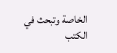الخاصة وتبحث في الكتب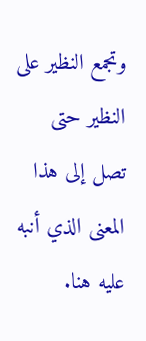وتجمع النظير على النظير حتى تصل إلى هذا المعنى الذي أنبه عليه هنا.